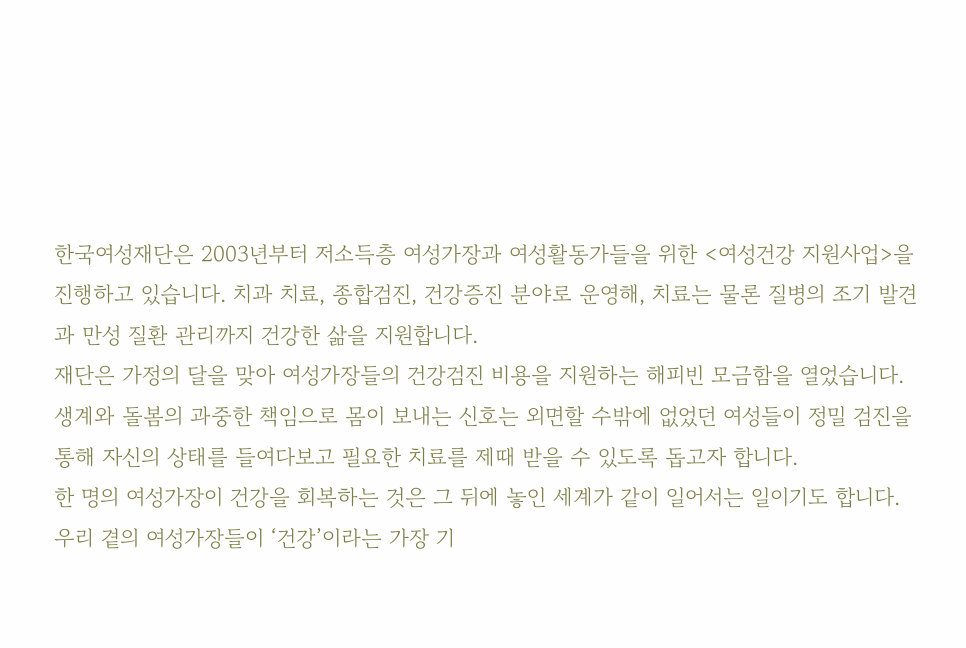한국여성재단은 2003년부터 저소득층 여성가장과 여성활동가들을 위한 <여성건강 지원사업>을 진행하고 있습니다. 치과 치료, 종합검진, 건강증진 분야로 운영해, 치료는 물론 질병의 조기 발견과 만성 질환 관리까지 건강한 삶을 지원합니다.
재단은 가정의 달을 맞아 여성가장들의 건강검진 비용을 지원하는 해피빈 모금함을 열었습니다. 생계와 돌봄의 과중한 책임으로 몸이 보내는 신호는 외면할 수밖에 없었던 여성들이 정밀 검진을 통해 자신의 상태를 들여다보고 필요한 치료를 제때 받을 수 있도록 돕고자 합니다.
한 명의 여성가장이 건강을 회복하는 것은 그 뒤에 놓인 세계가 같이 일어서는 일이기도 합니다. 우리 곁의 여성가장들이 ‘건강’이라는 가장 기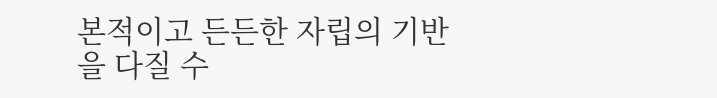본적이고 든든한 자립의 기반을 다질 수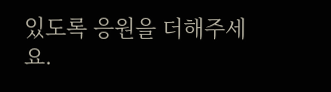있도록 응원을 더해주세요.